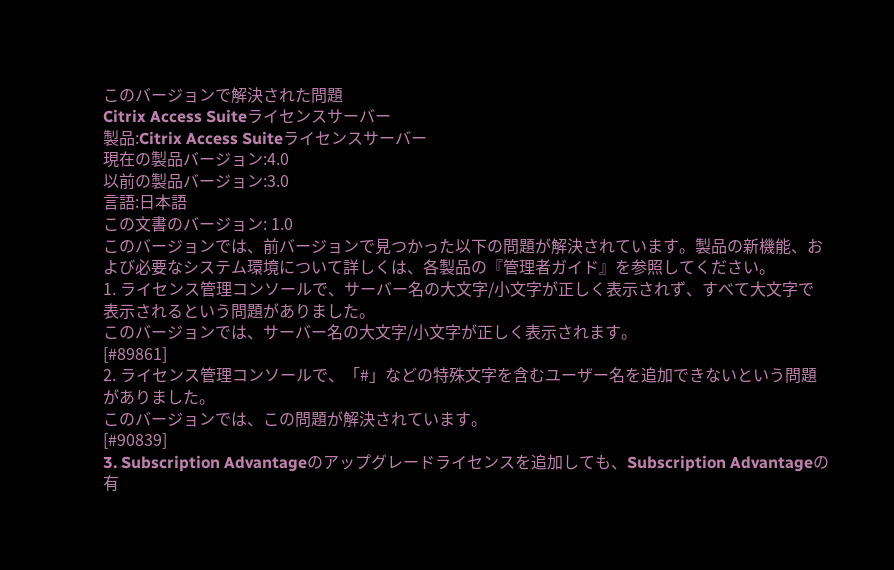このバージョンで解決された問題
Citrix Access Suiteライセンスサーバー
製品:Citrix Access Suiteライセンスサーバー
現在の製品バージョン:4.0
以前の製品バージョン:3.0
言語:日本語
この文書のバージョン: 1.0
このバージョンでは、前バージョンで見つかった以下の問題が解決されています。製品の新機能、および必要なシステム環境について詳しくは、各製品の『管理者ガイド』を参照してください。
1. ライセンス管理コンソールで、サーバー名の大文字/小文字が正しく表示されず、すべて大文字で表示されるという問題がありました。
このバージョンでは、サーバー名の大文字/小文字が正しく表示されます。
[#89861]
2. ライセンス管理コンソールで、「#」などの特殊文字を含むユーザー名を追加できないという問題がありました。
このバージョンでは、この問題が解決されています。
[#90839]
3. Subscription Advantageのアップグレードライセンスを追加しても、Subscription Advantageの有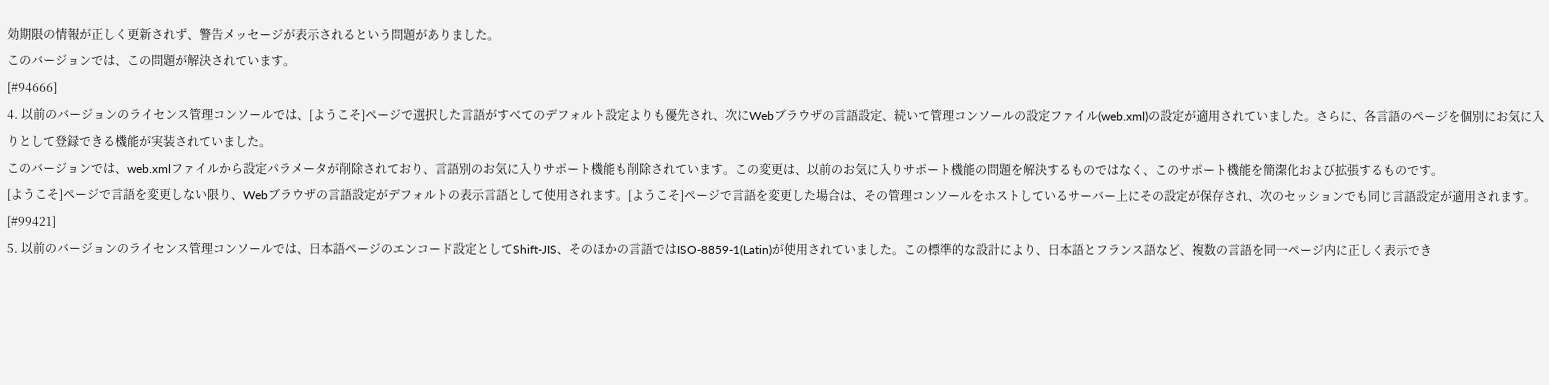効期限の情報が正しく更新されず、警告メッセージが表示されるという問題がありました。
このバージョンでは、この問題が解決されています。
[#94666]
4. 以前のバージョンのライセンス管理コンソールでは、[ようこそ]ページで選択した言語がすべてのデフォルト設定よりも優先され、次にWebブラウザの言語設定、続いて管理コンソールの設定ファイル(web.xml)の設定が適用されていました。さらに、各言語のページを個別にお気に入りとして登録できる機能が実装されていました。
このバージョンでは、web.xmlファイルから設定パラメータが削除されており、言語別のお気に入りサポート機能も削除されています。この変更は、以前のお気に入りサポート機能の問題を解決するものではなく、このサポート機能を簡潔化および拡張するものです。
[ようこそ]ページで言語を変更しない限り、Webブラウザの言語設定がデフォルトの表示言語として使用されます。[ようこそ]ページで言語を変更した場合は、その管理コンソールをホストしているサーバー上にその設定が保存され、次のセッションでも同じ言語設定が適用されます。
[#99421]
5. 以前のバージョンのライセンス管理コンソールでは、日本語ページのエンコード設定としてShift-JIS、そのほかの言語ではISO-8859-1(Latin)が使用されていました。この標準的な設計により、日本語とフランス語など、複数の言語を同一ページ内に正しく表示でき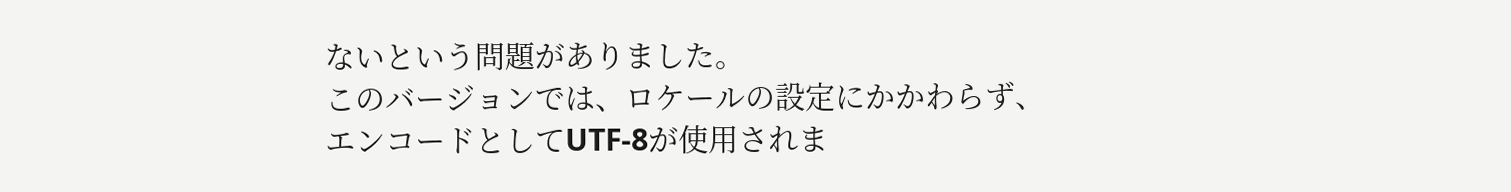ないという問題がありました。
このバージョンでは、ロケールの設定にかかわらず、エンコードとしてUTF-8が使用されま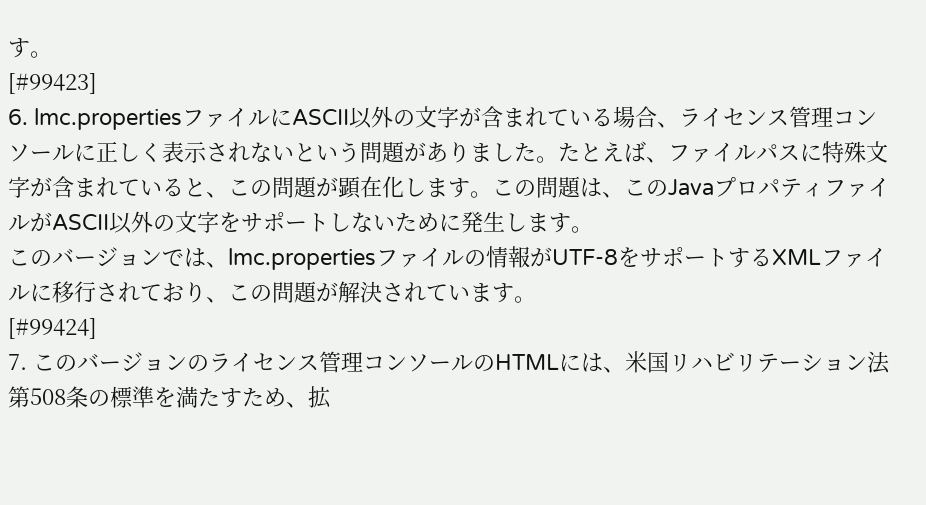す。
[#99423]
6. lmc.propertiesファイルにASCII以外の文字が含まれている場合、ライセンス管理コンソールに正しく表示されないという問題がありました。たとえば、ファイルパスに特殊文字が含まれていると、この問題が顕在化します。この問題は、このJavaプロパティファイルがASCII以外の文字をサポートしないために発生します。
このバージョンでは、lmc.propertiesファイルの情報がUTF-8をサポートするXMLファイルに移行されており、この問題が解決されています。
[#99424]
7. このバージョンのライセンス管理コンソールのHTMLには、米国リハビリテーション法第508条の標準を満たすため、拡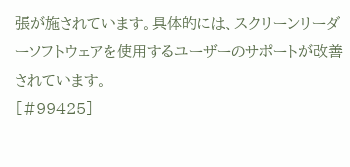張が施されています。具体的には、スクリーンリーダーソフトウェアを使用するユーザーのサポートが改善されています。
[#99425]